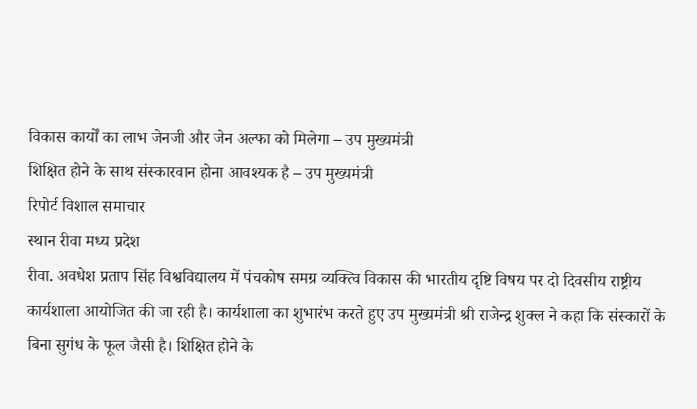विकास कार्यों का लाभ जेनजी और जेन अल्फा को मिलेगा – उप मुख्यमंत्री
शिक्षित होने के साथ संस्कारवान होना आवश्यक है – उप मुख्यमंत्री
रिपोर्ट विशाल समाचार
स्थान रीवा मध्य प्रदेश
रीवा. अवधेश प्रताप सिंह विश्वविद्यालय में पंचकोष समग्र व्यक्त्वि विकास की भारतीय दृष्टि विषय पर दो दिवसीय राष्ट्रीय कार्यशाला आयोजित की जा रही है। कार्यशाला का शुभारंभ करते हुए उप मुख्यमंत्री श्री राजेन्द्र शुक्ल ने कहा कि संस्कारों के बिना सुगंध के फूल जैसी है। शिक्षित होने के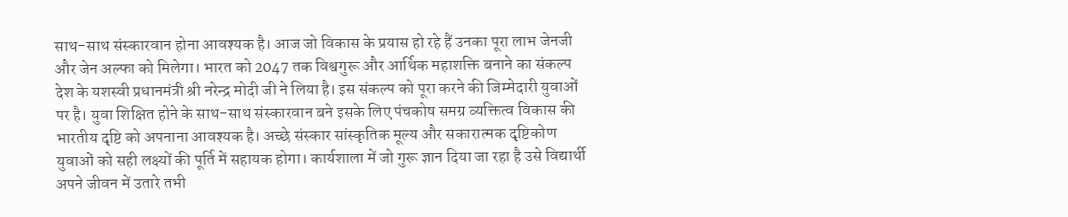साथ-साथ संस्कारवान होना आवश्यक है। आज जो विकास के प्रयास हो रहे हैं उनका पूरा लाभ जेनजी और जेन अल्फा को मिलेगा। भारत को 2047 तक विश्वगुरू और आर्थिक महाशक्ति बनाने का संकल्प देश के यशस्वी प्रधानमंत्री श्री नरेन्द्र मोदी जी ने लिया है। इस संकल्प को पूरा करने की जिम्मेदारी युवाओं पर है। युवा शिक्षित होने के साथ-साथ संस्कारवान बने इसके लिए पंचकोष समग्र व्यक्तित्व विकास की भारतीय दृष्टि को अपनाना आवश्यक है। अच्छे संस्कार सांस्कृतिक मूल्य और सकारात्मक दृष्टिकोण युवाओं को सही लक्ष्यों की पूर्ति में सहायक होगा। कार्यशाला में जो गुरू ज्ञान दिया जा रहा है उसे विद्यार्थी अपने जीवन में उतारे तभी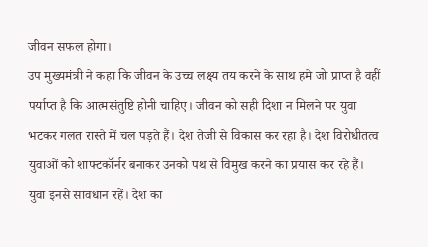जीवन सफल होगा।
उप मुख्यमंत्री ने कहा कि जीवन के उच्च लक्ष्य तय करने के साथ हमे जो प्राप्त है वहीं पर्याप्त है कि आत्मसंतुष्टि होनी चाहिए। जीवन को सही दिशा न मिलने पर युवा भटकर गलत रास्ते में चल पड़ते हैं। देश तेजी से विकास कर रहा है। देश विरोधीतत्व युवाओं को शाफ्टकॉर्नर बनाकर उनको पथ से विमुख करने का प्रयास कर रहे हैं। युवा इनसे सावधान रहें। देश का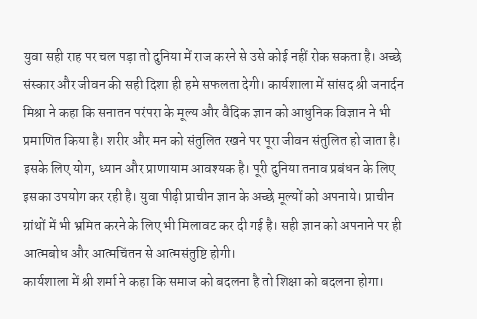युवा सही राह पर चल पड़ा तो दुनिया में राज करने से उसे कोई नहीं रोक सकता है। अच्छे संस्कार और जीवन की सही दिशा ही हमे सफलता देगी। कार्यशाला में सांसद श्री जनार्दन मिश्रा ने कहा कि सनातन परंपरा के मूल्य और वैदिक ज्ञान को आधुनिक विज्ञान ने भी प्रमाणित किया है। शरीर और मन को संतुलित रखने पर पूरा जीवन संतुलित हो जाता है। इसके लिए योग, ध्यान और प्राणायाम आवश्यक है। पूरी दुनिया तनाव प्रबंधन के लिए इसका उपयोग कर रही है। युवा पीढ़ी प्राचीन ज्ञान के अच्छे मूल्यों को अपनाये। प्राचीन ग्रांथों में भी भ्रमित करने के लिए भी मिलावट कर दी गई है। सही ज्ञान को अपनाने पर ही आत्मबोध और आत्मचिंतन से आत्मसंतुष्टि होगी।
कार्यशाला में श्री शर्मा ने कहा कि समाज को बदलना है तो शिक्षा को बदलना होगा।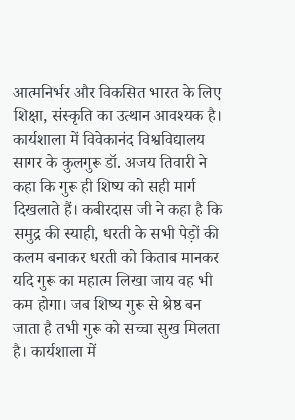आत्मनिर्भर और विकसित भारत के लिए शिक्षा, संस्कृति का उत्थान आवश्यक है। कार्यशाला में विवेकानंद विश्वविद्यालय सागर के कुलगुरू डॉ. अजय तिवारी ने कहा कि गुरू ही शिष्य को सही मार्ग दिखलाते हैं। कबीरदास जी ने कहा है कि समुद्र की स्याही, धरती के सभी पेड़ों की कलम बनाकर धरती को किताब मानकर यदि गुरू का महात्म लिखा जाय वह भी कम होगा। जब शिष्य गुरू से श्रेष्ठ बन जाता है तभी गुरू को सच्चा सुख मिलता है। कार्यशाला में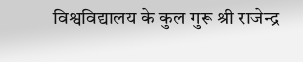विश्वविद्यालय के कुल गुरू श्री राजेन्द्र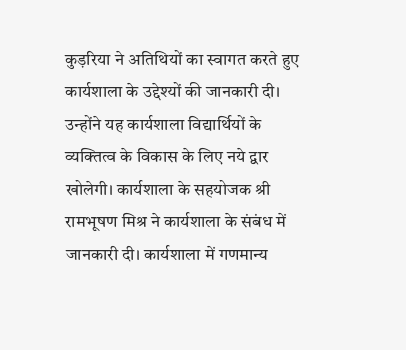कुड़रिया ने अतिथियों का स्वागत करते हुए कार्यशाला के उद्देश्यों की जानकारी दी। उन्होंने यह कार्यशाला विद्यार्थियों के व्यक्तित्व के विकास के लिए नये द्वार खोलेगी। कार्यशाला के सहयोजक श्री रामभूषण मिश्र ने कार्यशाला के संबंध में जानकारी दी। कार्यशाला में गणमान्य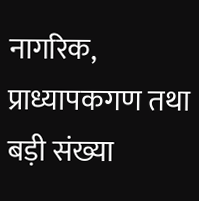नागरिक, प्राध्यापकगण तथा बड़ी संख्या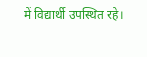में विद्यार्थी उपस्थित रहे।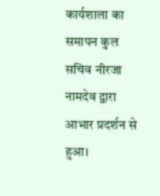कार्यशाला का समापन कुल सचिव नीरजा नामदेव द्वारा आभार प्रदर्शन से हुआ।